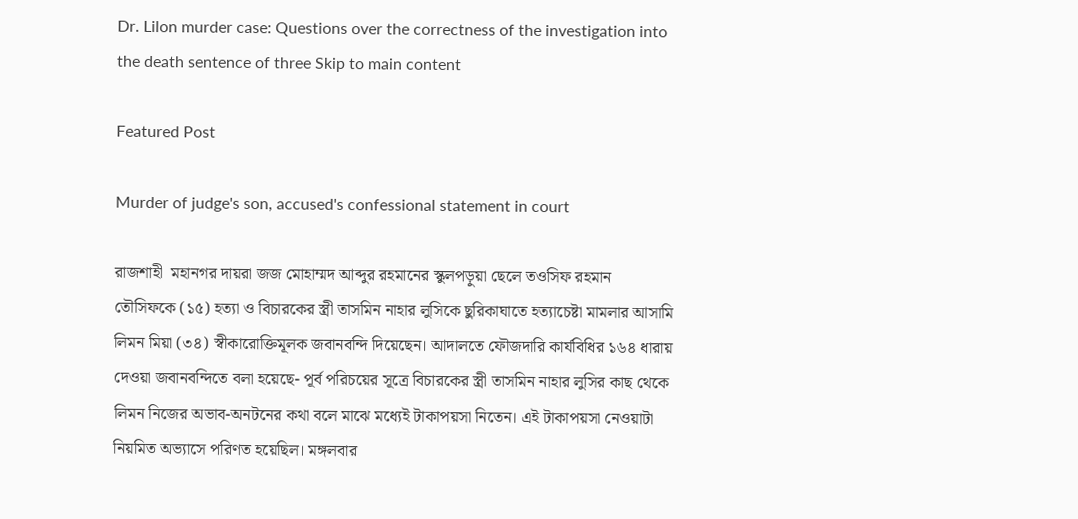Dr. Lilon murder case: Questions over the correctness of the investigation into the death sentence of three Skip to main content

Featured Post

Murder of judge's son, accused's confessional statement in court

রাজশাহী  মহানগর দায়রা জজ মোহাম্মদ আব্দুর রহমানের স্কুলপড়ুয়া ছেলে তওসিফ রহমান তৌসিফকে (১৫) হত্যা ও বিচারকের স্ত্রী তাসমিন নাহার লুসিকে ছুরিকাঘাতে হত্যাচেষ্টা মামলার আসামি লিমন মিয়া (৩৪) স্বীকারোক্তিমূলক জবানবন্দি দিয়েছেন। আদালতে ফৌজদারি কার্যবিধির ১৬৪ ধারায় দেওয়া জবানবন্দিতে বলা হয়েছে- পূর্ব পরিচয়ের সূত্রে বিচারকের স্ত্রী তাসমিন নাহার লুসির কাছ থেকে লিমন নিজের অভাব-অনটনের কথা বলে মাঝে মধ্যেই টাকাপয়সা নিতেন। এই টাকাপয়সা নেওয়াটা নিয়মিত অভ্যাসে পরিণত হয়েছিল। মঙ্গলবার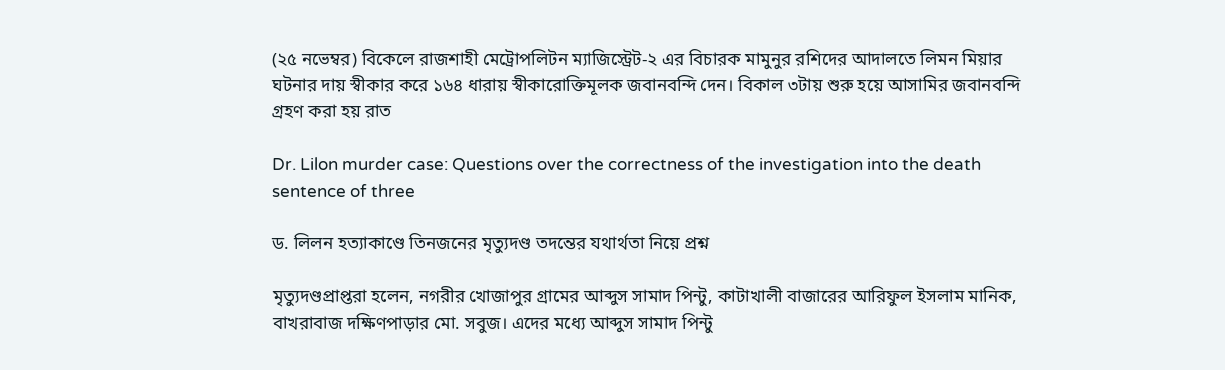(২৫ নভেম্বর) বিকেলে রাজশাহী মেট্রোপলিটন ম্যাজিস্ট্রেট-২ এর বিচারক মামুনুর রশিদের আদালতে লিমন মিয়ার ঘটনার দায় স্বীকার করে ১৬৪ ধারায় স্বীকারোক্তিমূলক জবানবন্দি দেন। বিকাল ৩টায় শুরু হয়ে আসামির জবানবন্দি গ্রহণ করা হয় রাত

Dr. Lilon murder case: Questions over the correctness of the investigation into the death sentence of three

ড. লিলন হত্যাকাণ্ডে তিনজনের মৃত্যুদণ্ড তদন্তের যথার্থতা নিয়ে প্রশ্ন

মৃত্যুদণ্ডপ্রাপ্তরা হলেন, নগরীর খোজাপুর গ্রামের আব্দুস সামাদ পিন্টু, কাটাখালী বাজারের আরিফুল ইসলাম মানিক, বাখরাবাজ দক্ষিণপাড়ার মো. সবুজ। এদের মধ্যে আব্দুস সামাদ পিন্টু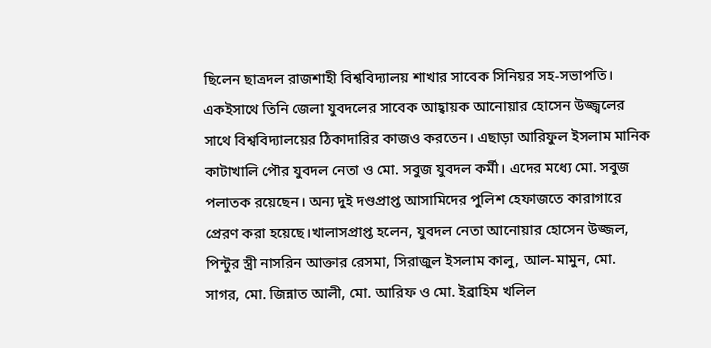ছিলেন ছাত্রদল রাজশাহী বিশ্ববিদ্যালয় শাখার সাবেক সিনিয়র সহ-সভাপতি। একইসাথে তিনি জেলা যুবদলের সাবেক আহ্বায়ক আনোয়ার হোসেন উজ্জ্বলের সাথে বিশ্ববিদ্যালয়ের ঠিকাদারির কাজও করতেন। এছাড়া আরিফুল ইসলাম মানিক কাটাখালি পৌর যুবদল নেতা ও মো. সবুজ যুবদল কর্মী। এদের মধ্যে মো. সবুজ পলাতক রয়েছেন। অন্য দুই দণ্ডপ্রাপ্ত আসামিদের পুলিশ হেফাজতে কারাগারে প্রেরণ করা হয়েছে।খালাসপ্রাপ্ত হলেন, যুবদল নেতা আনোয়ার হোসেন উজ্জল, পিন্টুর স্ত্রী নাসরিন আক্তার রেসমা, সিরাজুল ইসলাম কালু, আল-মামুন, মো. সাগর, মো. জিন্নাত আলী, মো. আরিফ ও মো. ইব্রাহিম খলিল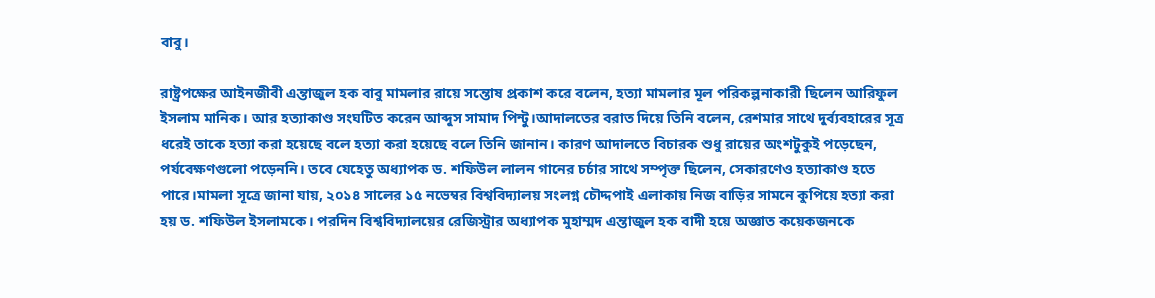বাবু।

রাষ্ট্রপক্ষের আইনজীবী এন্তাজুল হক বাবু মামলার রায়ে সন্তোষ প্রকাশ করে বলেন, হত্যা মামলার মূল পরিকল্পনাকারী ছিলেন আরিফুল ইসলাম মানিক। আর হত্যাকাণ্ড সংঘটিত করেন আব্দুস সামাদ পিন্টু।আদালতের বরাত দিয়ে তিনি বলেন, রেশমার সাথে দুর্ব্যবহারের সূত্র ধরেই তাকে হত্যা করা হয়েছে বলে হত্যা করা হয়েছে বলে তিনি জানান। কারণ আদালতে বিচারক শুধু রায়ের অংশটুকুই পড়েছেন, পর্যবেক্ষণগুলো পড়েননি। তবে যেহেতু অধ্যাপক ড. শফিউল লালন গানের চর্চার সাথে সম্পৃক্ত ছিলেন, সেকারণেও হত্যাকাণ্ড হতে পারে।মামলা সূত্রে জানা যায়, ২০১৪ সালের ১৫ নভেম্বর বিশ্ববিদ্যালয় সংলগ্ন চৌদ্দপাই এলাকায় নিজ বাড়ির সামনে কুপিয়ে হত্যা করা হয় ড. শফিউল ইসলামকে। পরদিন বিশ্ববিদ্যালয়ের রেজিস্ট্রার অধ্যাপক মুহাম্মদ এন্তাজুল হক বাদী হয়ে অজ্ঞাত কয়েকজনকে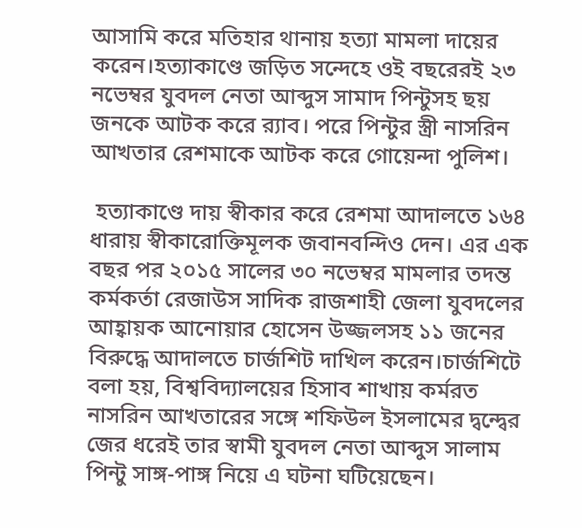আসামি করে মতিহার থানায় হত্যা মামলা দায়ের করেন।হত্যাকাণ্ডে জড়িত সন্দেহে ওই বছরেরই ২৩ নভেম্বর যুবদল নেতা আব্দুস সামাদ পিন্টুসহ ছয় জনকে আটক করে র‌্যাব। পরে পিন্টুর স্ত্রী নাসরিন আখতার রেশমাকে আটক করে গোয়েন্দা পুলিশ।

 হত্যাকাণ্ডে দায় স্বীকার করে রেশমা আদালতে ১৬৪ ধারায় স্বীকারোক্তিমূলক জবানবন্দিও দেন। এর এক বছর পর ২০১৫ সালের ৩০ নভেম্বর মামলার তদন্ত কর্মকর্তা রেজাউস সাদিক রাজশাহী জেলা যুবদলের আহ্বায়ক আনোয়ার হোসেন উজ্জলসহ ১১ জনের বিরুদ্ধে আদালতে চার্জশিট দাখিল করেন।চার্জশিটে বলা হয়, বিশ্ববিদ্যালয়ের হিসাব শাখায় কর্মরত নাসরিন আখতারের সঙ্গে শফিউল ইসলামের দ্বন্দ্বের জের ধরেই তার স্বামী যুবদল নেতা আব্দুস সালাম পিন্টু সাঙ্গ-পাঙ্গ নিয়ে এ ঘটনা ঘটিয়েছেন।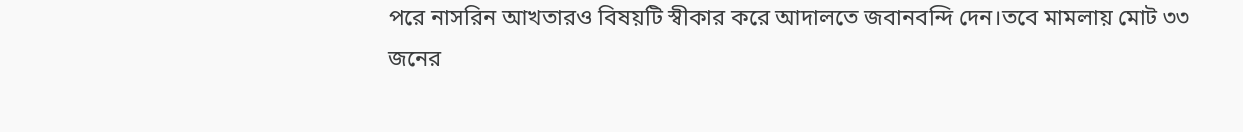পরে নাসরিন আখতারও বিষয়টি স্বীকার করে আদালতে জবানবন্দি দেন।তবে মামলায় মোট ৩৩ জনের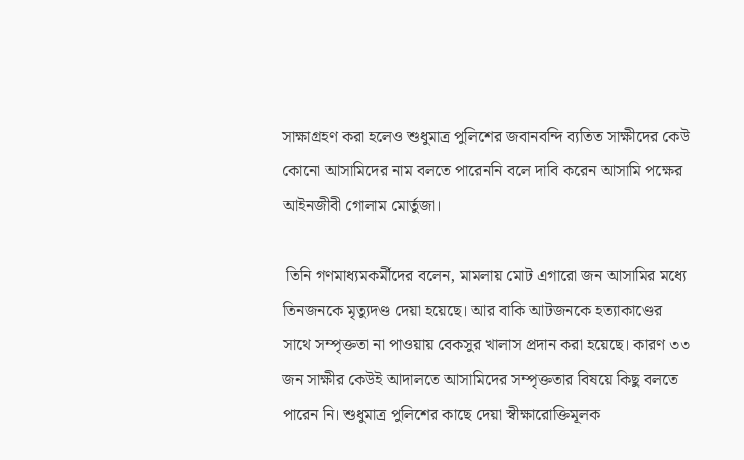সাক্ষাগ্রহণ করা হলেও শুধুমাত্র পুলিশের জবানবন্দি ব্যতিত সাক্ষীদের কেউ কোনো আসামিদের নাম বলতে পারেননি বলে দাবি করেন আসামি পক্ষের আইনজীবী গোলাম মোর্তুজা।

 তিনি গণমাধ্যমকর্মীদের বলেন, মামলায় মোট এগারো জন আসামির মধ্যে তিনজনকে মৃত্যুদণ্ড দেয়া হয়েছে। আর বাকি আটজনকে হত্যাকাণ্ডের সাথে সম্পৃক্ততা না পাওয়ায় বেকসুর খালাস প্রদান করা হয়েছে। কারণ ৩৩ জন সাক্ষীর কেউই আদালতে আসামিদের সম্পৃক্ততার বিষয়ে কিছু বলতে পারেন নি। শুধুমাত্র পুলিশের কাছে দেয়া স্বীক্ষারোক্তিমূলক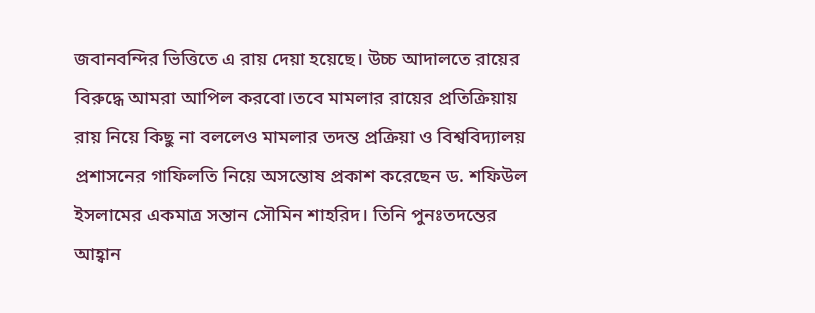জবানবন্দির ভিত্তিতে এ রায় দেয়া হয়েছে। উচ্চ আদালতে রায়ের বিরুদ্ধে আমরা আপিল করবো।তবে মামলার রায়ের প্রতিক্রিয়ায় রায় নিয়ে কিছু না বললেও মামলার তদন্ত প্রক্রিয়া ও বিশ্ববিদ্যালয় প্রশাসনের গাফিলতি নিয়ে অসন্তোষ প্রকাশ করেছেন ড. শফিউল ইসলামের একমাত্র সন্তান সৌমিন শাহরিদ। তিনি পুনঃতদন্তের আহ্বান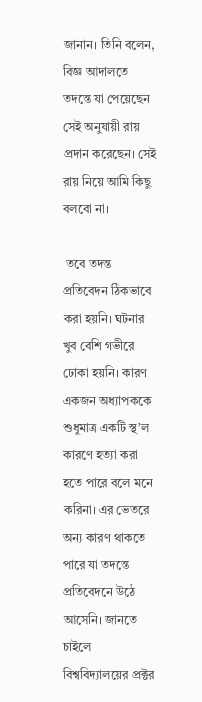জানান। তিনি বলেন, বিজ্ঞ আদালতে তদন্তে যা পেয়েছেন সেই অনুযায়ী রায় প্রদান করেছেন। সেই রায় নিয়ে আমি কিছু বলবো না।

 তবে তদন্ত প্রতিবেদন ঠিকভাবে করা হয়নি। ঘটনার খুব বেশি গভীরে ঢোকা হয়নি। কারণ একজন অধ্যাপককে শুধুমাত্র একটি স্থ’ল কারণে হত্যা করা হতে পারে বলে মনে করিনা। এর ভেতরে অন্য কারণ থাকতে পারে যা তদন্তে প্রতিবেদনে উঠে আসেনি। জানতে চাইলে বিশ্ববিদ্যালয়ের প্রক্টর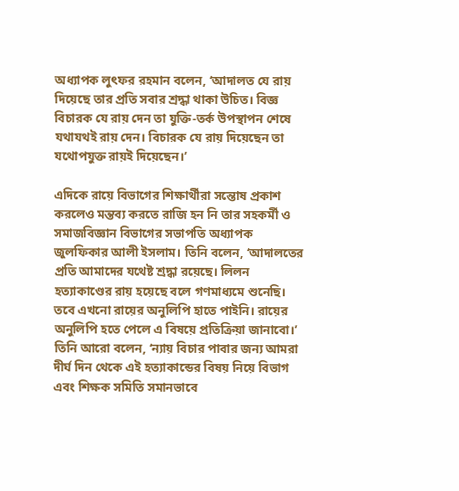অধ্যাপক লুৎফর রহমান বলেন, ‘আদালত যে রায় দিয়েছে তার প্রতি সবার শ্রদ্ধা থাকা উচিত। বিজ্ঞ বিচারক যে রায় দেন তা যুক্তি-তর্ক উপস্থাপন শেষে যথাযথই রায় দেন। বিচারক যে রায় দিয়েছেন তা যথোপযুক্ত রায়ই দিয়েছেন।’

এদিকে রায়ে বিভাগের শিক্ষার্থীরা সন্তোষ প্রকাশ করলেও মন্তব্য করতে রাজি হন নি তার সহকর্মী ও সমাজবিজ্ঞান বিভাগের সভাপতি অধ্যাপক জুলফিকার আলী ইসলাম। তিনি বলেন, ‘আদালতের প্রতি আমাদের যথেষ্ট শ্রদ্ধা রয়েছে। লিলন হত্যাকাণ্ডের রায় হয়েছে বলে গণমাধ্যমে শুনেছি। তবে এখনো রায়ের অনুলিপি হাতে পাইনি। রায়ের অনুলিপি হতে পেলে এ বিষয়ে প্রতিক্রিয়া জানাবো।’ তিনি আরো বলেন, ‘ন্যায় বিচার পাবার জন্য আমরা দীর্ঘ দিন থেকে এই হত্যাকান্ডের বিষয় নিয়ে বিভাগ এবং শিক্ষক সমিতি সমানভাবে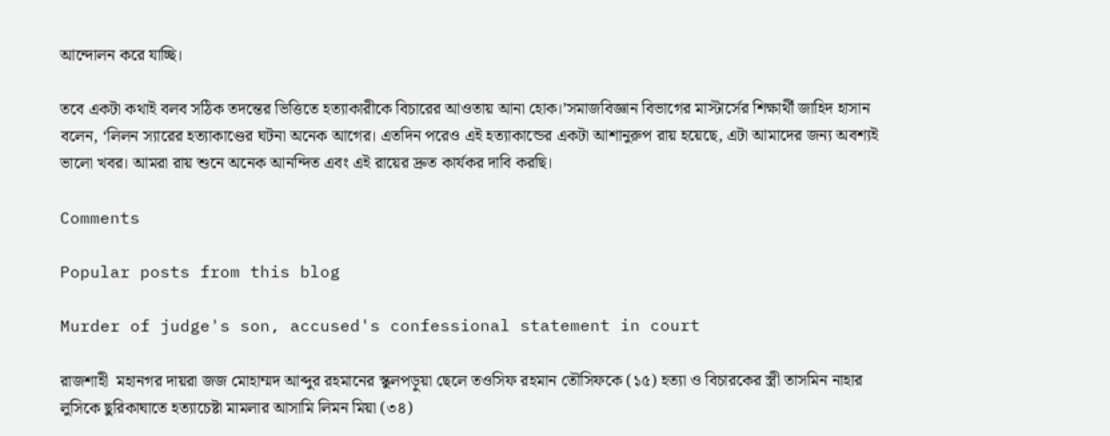আন্দোলন করে যাচ্ছি।

তবে একটা কথাই বলব সঠিক তদন্তের ভিত্তিতে হত্যাকারীকে বিচারের আওতায় আনা হোক।’সমাজবিজ্ঞান বিভাগের মাস্টার্সের শিক্ষার্থী জাহিদ হাসান বলেন, ‘লিলন স্যারের হত্যাকাণ্ডের ঘটনা অনেক আগের। এতদিন পরেও এই হত্যাকান্ডের একটা আশানুরুপ রায় হয়েছে, এটা আমাদের জন্য অবশ্যই ভালো খবর। আমরা রায় শুনে অনেক আনন্দিত এবং এই রায়ের দ্রুত কার্যকর দাবি করছি।

Comments

Popular posts from this blog

Murder of judge's son, accused's confessional statement in court

রাজশাহী  মহানগর দায়রা জজ মোহাম্মদ আব্দুর রহমানের স্কুলপড়ুয়া ছেলে তওসিফ রহমান তৌসিফকে (১৫) হত্যা ও বিচারকের স্ত্রী তাসমিন নাহার লুসিকে ছুরিকাঘাতে হত্যাচেষ্টা মামলার আসামি লিমন মিয়া (৩৪)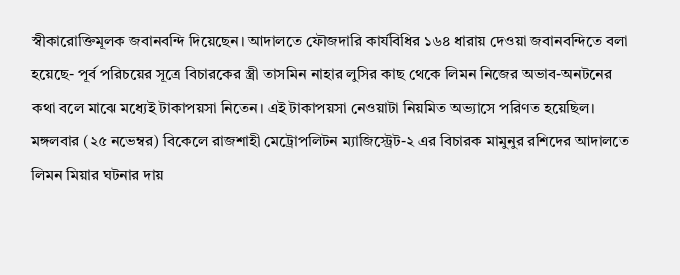স্বীকারোক্তিমূলক জবানবন্দি দিয়েছেন। আদালতে ফৌজদারি কার্যবিধির ১৬৪ ধারায় দেওয়া জবানবন্দিতে বলা হয়েছে- পূর্ব পরিচয়ের সূত্রে বিচারকের স্ত্রী তাসমিন নাহার লুসির কাছ থেকে লিমন নিজের অভাব-অনটনের কথা বলে মাঝে মধ্যেই টাকাপয়সা নিতেন। এই টাকাপয়সা নেওয়াটা নিয়মিত অভ্যাসে পরিণত হয়েছিল। মঙ্গলবার (২৫ নভেম্বর) বিকেলে রাজশাহী মেট্রোপলিটন ম্যাজিস্ট্রেট-২ এর বিচারক মামুনুর রশিদের আদালতে লিমন মিয়ার ঘটনার দায়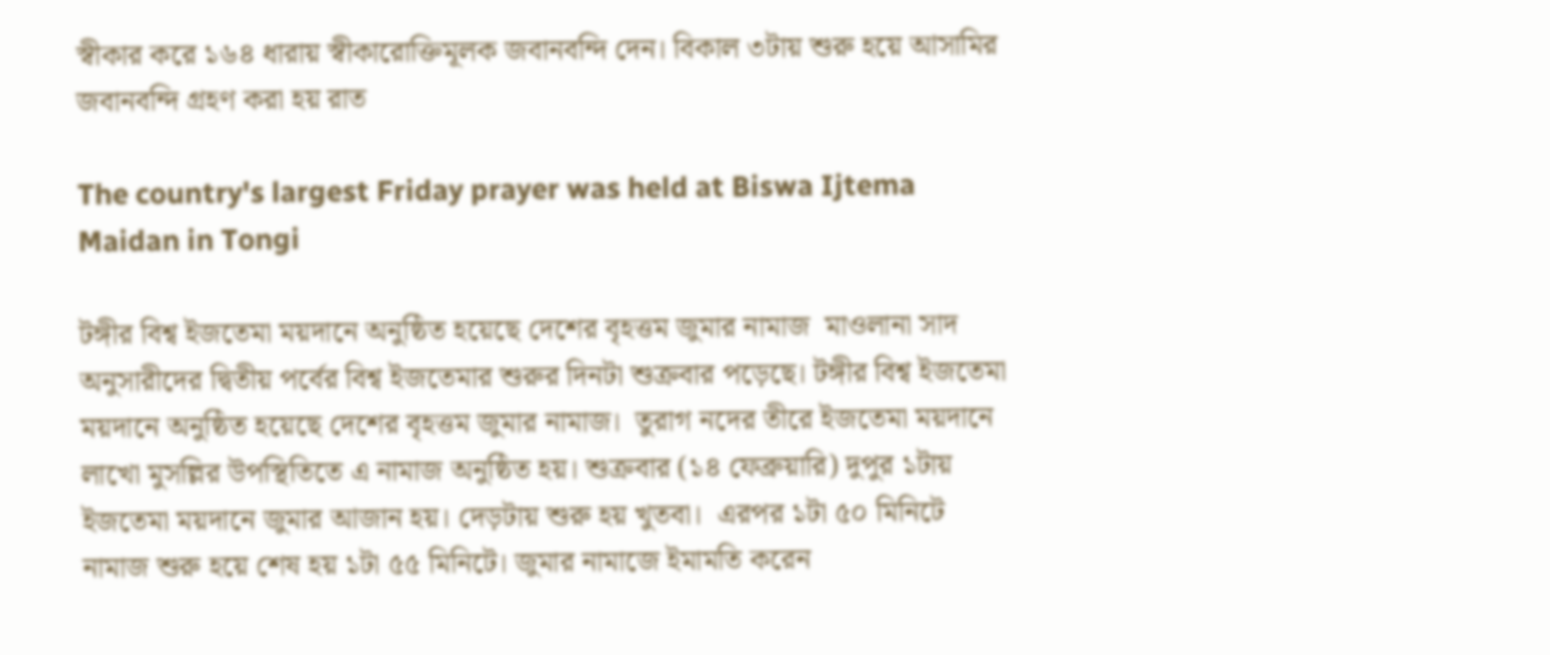স্বীকার করে ১৬৪ ধারায় স্বীকারোক্তিমূলক জবানবন্দি দেন। বিকাল ৩টায় শুরু হয়ে আসামির জবানবন্দি গ্রহণ করা হয় রাত

The country's largest Friday prayer was held at Biswa Ijtema Maidan in Tongi

টঙ্গীর বিশ্ব ইজতেমা ময়দানে অনুষ্ঠিত হয়েছে দেশের বৃহত্তম জুমার নামাজ  মাওলানা সাদ অনুসারীদের দ্বিতীয় পর্বের বিশ্ব ইজতেমার শুরুর দিনটা শুক্রবার পড়েছে। টঙ্গীর বিশ্ব ইজতেমা ময়দানে অনুষ্ঠিত হয়েছে দেশের বৃহত্তম জুমার নামাজ।  তুরাগ নদের তীরে ইজতেমা ময়দানে লাখো মুসল্লির উপস্থিতিতে এ নামাজ অনুষ্ঠিত হয়। শুক্রবার (১৪ ফেব্রুয়ারি) দুপুর ১টায় ইজতেমা ময়দানে জুমার আজান হয়। দেড়টায় শুরু হয় খুতবা।  এরপর ১টা ৫০ মিনিটে নামাজ শুরু হয়ে শেষ হয় ১টা ৫৫ মিনিটে। জুমার নামাজে ইমামতি করেন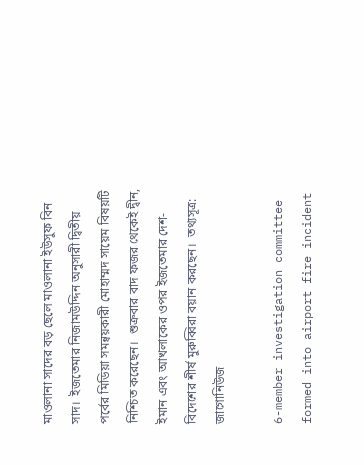মাওলানা সাদের বড় ছেলে মাওলানা ইউসুফ বিন সাদ।  ইজতেমার নিজামউদ্দিন অনুসারী দ্বিতীয় পর্বের মিডিয়া সমন্বয়কারী মোহাম্মদ সায়েম বিষয়টি নিশ্চিত করেছেন।  শুক্রবার বাদ ফজর থেকেই দ্বীন, ইমান এবং আখলাকের ওপর ইজতেমার দেশ-বিদেশের শীর্ষ মুরুব্বিরা বয়ান করছেন।  তথ্যসূত্র: জাগোনিউজ

6-member investigation committee formed into airport fire incident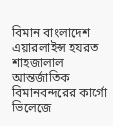বিমান বাংলাদেশ এয়ারলাইন্স হযরত শাহজালাল আন্তর্জাতিক বিমানবন্দরের কার্গো ভিলেজে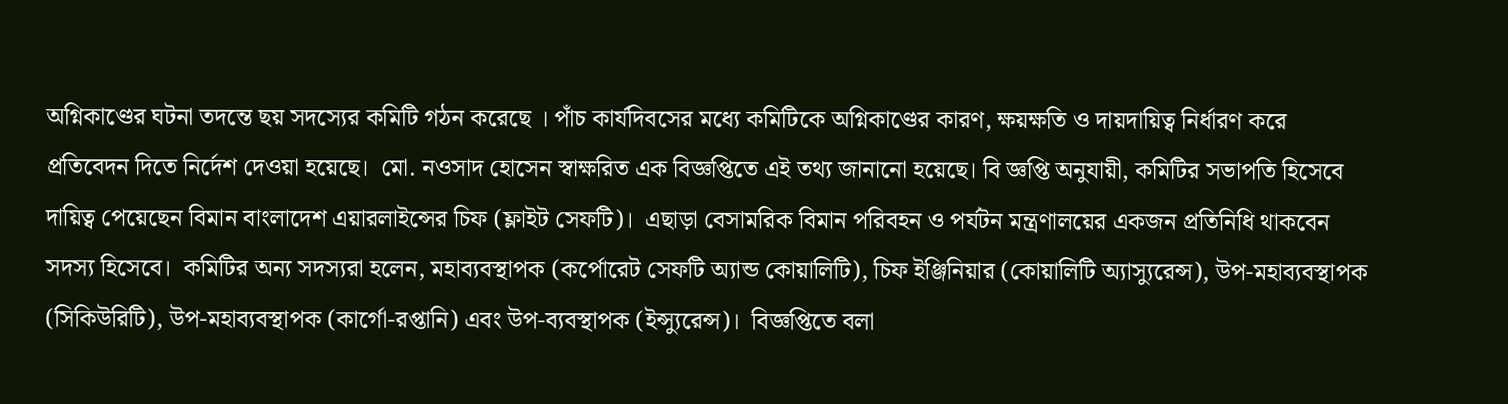অগ্নিকাণ্ডের ঘটনা তদন্তে ছয় সদস্যের কমিটি গঠন করেছে । পাঁচ কার্যদিবসের মধ্যে কমিটিকে অগ্নিকাণ্ডের কারণ, ক্ষয়ক্ষতি ও দায়দায়িত্ব নির্ধারণ করে প্রতিবেদন দিতে নির্দেশ দেওয়া হয়েছে।  মো. নওসাদ হোসেন স্বাক্ষরিত এক বিজ্ঞপ্তিতে এই তথ্য জানানো হয়েছে। বি জ্ঞপ্তি অনুযায়ী, কমিটির সভাপতি হিসেবে দায়িত্ব পেয়েছেন বিমান বাংলাদেশ এয়ারলাইন্সের চিফ (ফ্লাইট সেফটি)।  এছাড়া বেসামরিক বিমান পরিবহন ও পর্যটন মন্ত্রণালয়ের একজন প্রতিনিধি থাকবেন সদস্য হিসেবে।  কমিটির অন্য সদস্যরা হলেন, মহাব্যবস্থাপক (কর্পোরেট সেফটি অ্যান্ড কোয়ালিটি), চিফ ইঞ্জিনিয়ার (কোয়ালিটি অ্যাস্যুরেন্স), উপ-মহাব্যবস্থাপক (সিকিউরিটি), উপ-মহাব্যবস্থাপক (কার্গো-রপ্তানি) এবং উপ-ব্যবস্থাপক (ইন্স্যুরেন্স)।  বিজ্ঞপ্তিতে বলা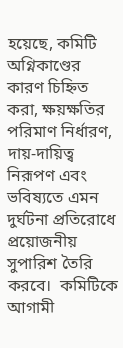হয়েছে, কমিটি অগ্নিকাণ্ডের কারণ চিহ্নিত করা, ক্ষয়ক্ষতির পরিমাণ নির্ধারণ, দায়-দায়িত্ব নিরূপণ এবং ভবিষ্যতে এমন দুর্ঘটনা প্রতিরোধে প্রয়োজনীয় সুপারিশ তৈরি করবে।  কমিটিকে আগামী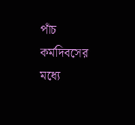পাঁচ কর্মদিবসের মধ্যে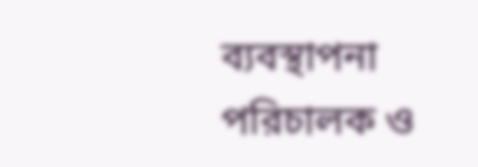ব্যবস্থাপনা পরিচালক ও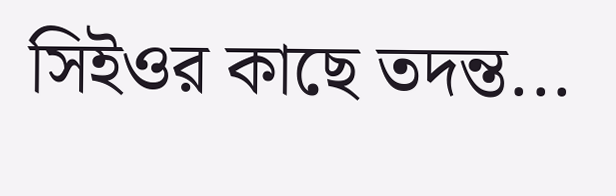সিইওর কাছে তদন্ত...